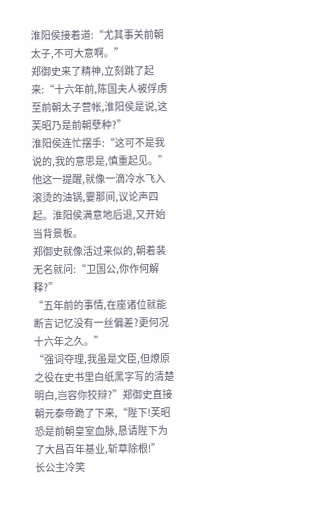淮阳侯接着道:“尤其事关前朝太子,不可大意啊。”
郑御史来了精神,立刻跳了起来:“十六年前,陈国夫人被俘虏至前朝太子营帐,淮阳侯是说,这芙昭乃是前朝孽种?”
淮阳侯连忙摆手:“这可不是我说的,我的意思是,慎重起见。”
他这一提醒,就像一滴冷水飞入滚烫的油锅,霎那间,议论声四起。淮阳侯满意地后退,又开始当背景板。
郑御史就像活过来似的,朝着裴无名就问:“卫国公,你作何解释?”
“五年前的事情,在座诸位就能断言记忆没有一丝偏差?更何况十六年之久。”
“强词夺理,我虽是文臣,但燎原之役在史书里白纸黑字写的清楚明白,岂容你狡辩?”郑御史直接朝元泰帝跪了下来,“陛下!芙昭恐是前朝皇室血脉,恳请陛下为了大昌百年基业,斩草除根!”
长公主冷笑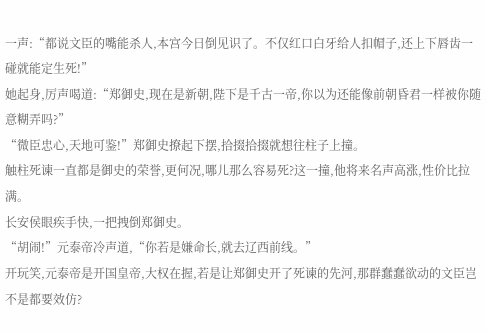一声:“都说文臣的嘴能杀人,本宫今日倒见识了。不仅红口白牙给人扣帽子,还上下唇齿一碰就能定生死!”
她起身,厉声喝道:“郑御史,现在是新朝,陛下是千古一帝,你以为还能像前朝昏君一样被你随意糊弄吗?”
“微臣忠心,天地可鉴!”郑御史撩起下摆,拾掇拾掇就想往柱子上撞。
触柱死谏一直都是御史的荣誉,更何况,哪儿那么容易死?这一撞,他将来名声高涨,性价比拉满。
长安侯眼疾手快,一把拽倒郑御史。
“胡闹!”元泰帝冷声道,“你若是嫌命长,就去辽西前线。”
开玩笑,元泰帝是开国皇帝,大权在握,若是让郑御史开了死谏的先河,那群蠢蠢欲动的文臣岂不是都要效仿?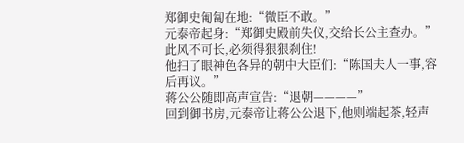郑御史匍匐在地:“微臣不敢。”
元泰帝起身:“郑御史殿前失仪,交给长公主查办。”
此风不可长,必须得狠狠刹住!
他扫了眼神色各异的朝中大臣们:“陈国夫人一事,容后再议。”
蒋公公随即高声宣告:“退朝————”
回到御书房,元泰帝让蒋公公退下,他则端起茶,轻声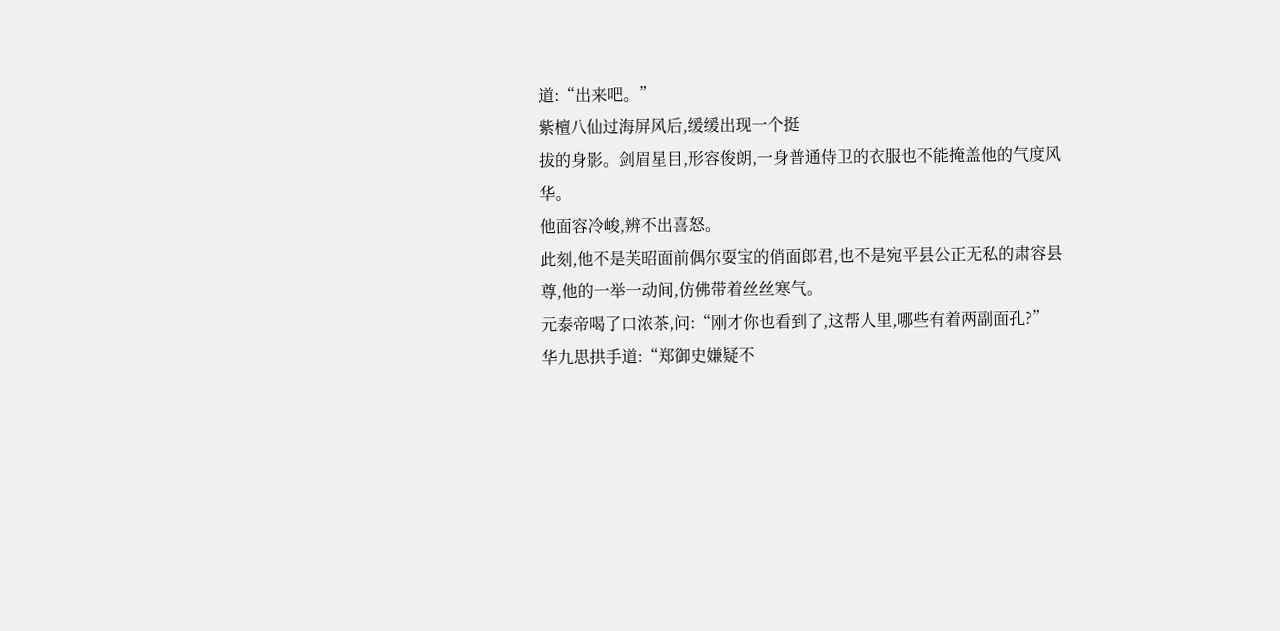道:“出来吧。”
紫檀八仙过海屏风后,缓缓出现一个挺
拔的身影。剑眉星目,形容俊朗,一身普通侍卫的衣服也不能掩盖他的气度风华。
他面容冷峻,辨不出喜怒。
此刻,他不是芙昭面前偶尔耍宝的俏面郎君,也不是宛平县公正无私的肃容县尊,他的一举一动间,仿佛带着丝丝寒气。
元泰帝喝了口浓茶,问:“刚才你也看到了,这帮人里,哪些有着两副面孔?”
华九思拱手道:“郑御史嫌疑不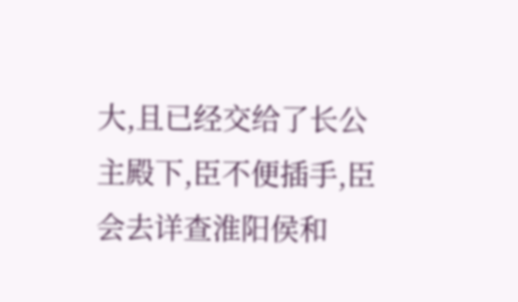大,且已经交给了长公主殿下,臣不便插手,臣会去详查淮阳侯和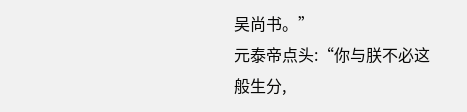吴尚书。”
元泰帝点头:“你与朕不必这般生分,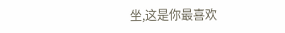坐,这是你最喜欢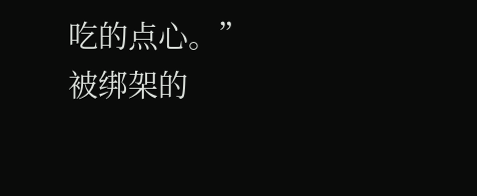吃的点心。”
被绑架的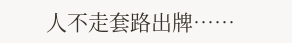人不走套路出牌……